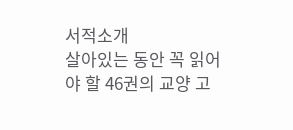서적소개
살아있는 동안 꼭 읽어야 할 46권의 교양 고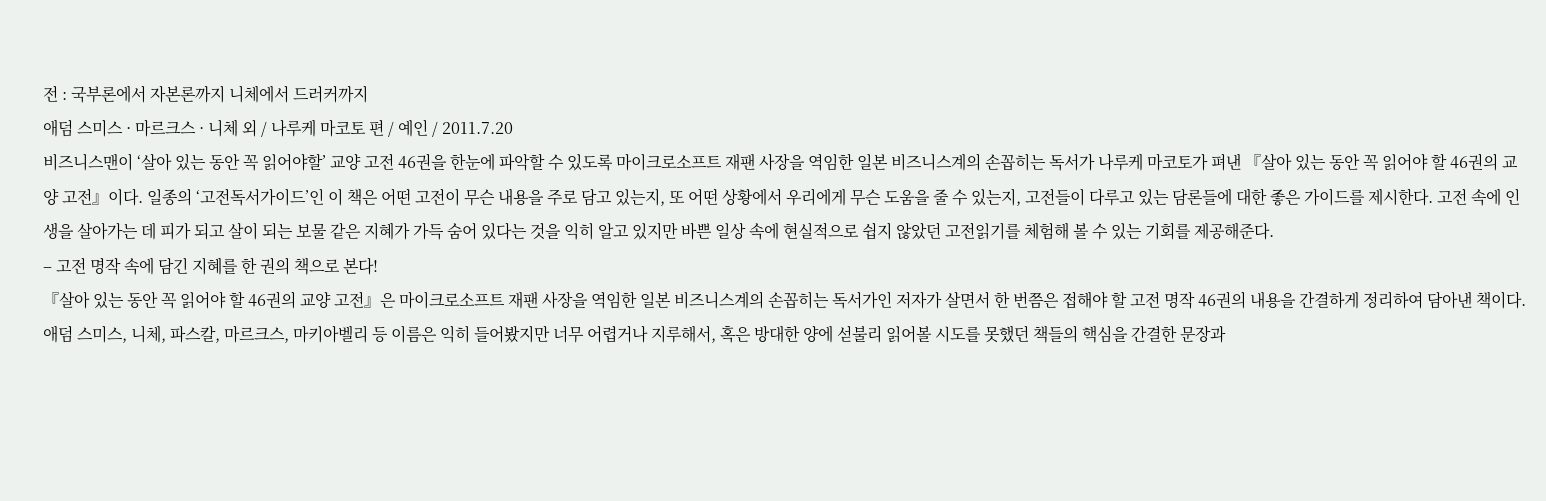전 : 국부론에서 자본론까지 니체에서 드러커까지
애덤 스미스 · 마르크스 · 니체 외 / 나루케 마코토 편 / 예인 / 2011.7.20
비즈니스맨이 ‘살아 있는 동안 꼭 읽어야할’ 교양 고전 46권을 한눈에 파악할 수 있도록 마이크로소프트 재팬 사장을 역임한 일본 비즈니스계의 손꼽히는 독서가 나루케 마코토가 펴낸 『살아 있는 동안 꼭 읽어야 할 46권의 교양 고전』이다. 일종의 ‘고전독서가이드’인 이 책은 어떤 고전이 무슨 내용을 주로 담고 있는지, 또 어떤 상황에서 우리에게 무슨 도움을 줄 수 있는지, 고전들이 다루고 있는 담론들에 대한 좋은 가이드를 제시한다. 고전 속에 인생을 살아가는 데 피가 되고 살이 되는 보물 같은 지혜가 가득 숨어 있다는 것을 익히 알고 있지만 바쁜 일상 속에 현실적으로 쉽지 않았던 고전읽기를 체험해 볼 수 있는 기회를 제공해준다.
– 고전 명작 속에 담긴 지혜를 한 권의 책으로 본다!
『살아 있는 동안 꼭 읽어야 할 46권의 교양 고전』은 마이크로소프트 재팬 사장을 역임한 일본 비즈니스계의 손꼽히는 독서가인 저자가 살면서 한 번쯤은 접해야 할 고전 명작 46권의 내용을 간결하게 정리하여 담아낸 책이다. 애덤 스미스, 니체, 파스칼, 마르크스, 마키아벨리 등 이름은 익히 들어봤지만 너무 어렵거나 지루해서, 혹은 방대한 양에 섣불리 읽어볼 시도를 못했던 책들의 핵심을 간결한 문장과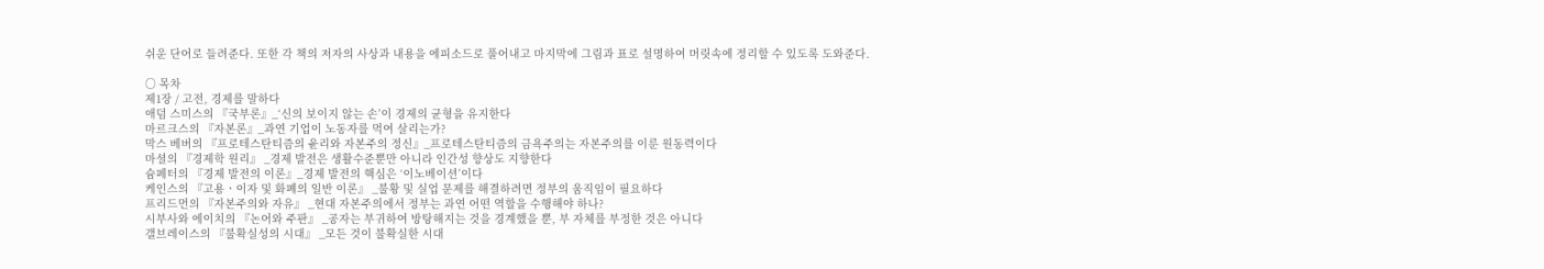쉬운 단어로 들려준다. 또한 각 책의 저자의 사상과 내용을 에피소드로 풀어내고 마지막에 그림과 표로 설명하여 머릿속에 정리할 수 있도록 도와준다.

○ 목차
제1장 / 고전, 경제를 말하다
애덤 스미스의 『국부론』_‘신의 보이지 않는 손’이 경제의 균형을 유지한다
마르크스의 『자본론』_과연 기업이 노동자를 먹여 살리는가?
막스 베버의 『프로테스탄티즘의 윤리와 자본주의 정신』_프로테스탄티즘의 금욕주의는 자본주의를 이룬 원동력이다
마셜의 『경제학 원리』 _경제 발전은 생활수준뿐만 아니라 인간성 향상도 지향한다
슘페터의 『경제 발전의 이론』_경제 발전의 핵심은 ‘이노베이션’이다
케인스의 『고용ㆍ이자 및 화폐의 일반 이론』 _불황 및 실업 문제를 해결하려면 정부의 움직임이 필요하다
프리드먼의 『자본주의와 자유』 _현대 자본주의에서 정부는 과연 어떤 역할을 수행해야 하나?
시부사와 에이치의 『논어와 주판』 _공자는 부귀하여 방탕해지는 것을 경계했을 뿐, 부 자체를 부정한 것은 아니다
갤브레이스의 『불확실성의 시대』 _모든 것이 불확실한 시대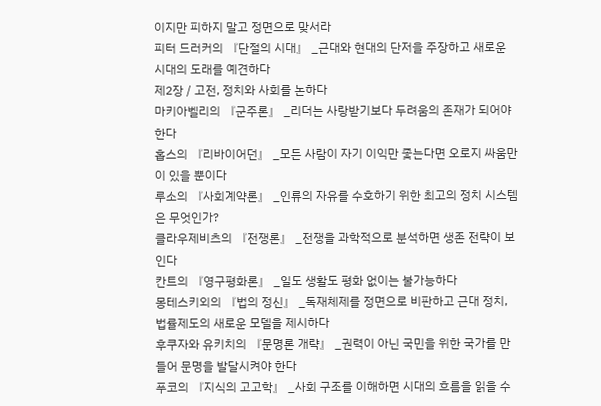이지만 피하지 말고 정면으로 맞서라
피터 드러커의 『단절의 시대』 _근대와 현대의 단저을 주장하고 새로운 시대의 도래를 예견하다
제2장 / 고전, 정치와 사회를 논하다
마키아벨리의 『군주론』 _리더는 사랑받기보다 두려움의 존재가 되어야 한다
홉스의 『리바이어던』 _모든 사람이 자기 이익만 좇는다면 오로지 싸움만이 있을 뿐이다
루소의 『사회계약론』 _인류의 자유를 수호하기 위한 최고의 정치 시스템은 무엇인가?
클라우제비츠의 『전쟁론』 _전쟁을 과학적으로 분석하면 생존 전략이 보인다
칸트의 『영구평화론』 _일도 생활도 평화 없이는 불가능하다
몽테스키외의 『법의 정신』 _독재체제를 정면으로 비판하고 근대 정치, 법률제도의 새로운 모델을 제시하다
후쿠자와 유키치의 『문명론 개략』 _권력이 아닌 국민을 위한 국가를 만들어 문명을 발달시켜야 한다
푸코의 『지식의 고고학』 _사회 구조를 이해하면 시대의 흐름을 읽을 수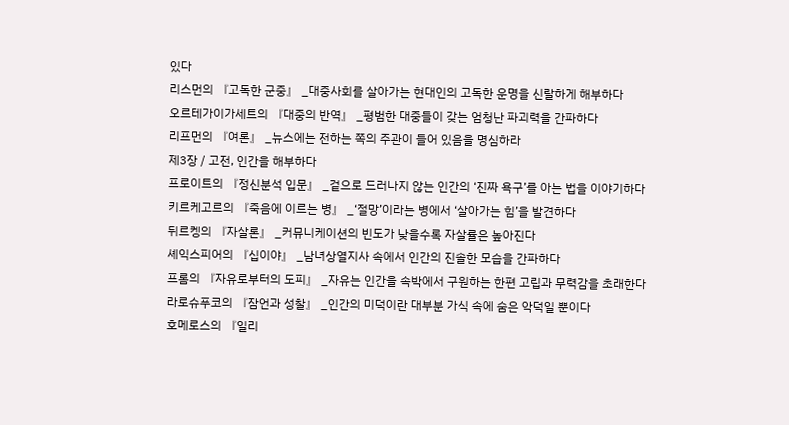있다
리스먼의 『고독한 군중』 _대중사회를 살아가는 현대인의 고독한 운명을 신랄하게 해부하다
오르테가이가세트의 『대중의 반역』 _평범한 대중들이 갖는 엄청난 파괴력을 간파하다
리프먼의 『여론』 _뉴스에는 전하는 쪽의 주관이 들어 있음을 명심하라
제3장 / 고전, 인간을 해부하다
프로이트의 『정신분석 입문』 _겉으로 드러나지 않는 인간의 ‘진짜 욕구’를 아는 법을 이야기하다
키르케고르의 『죽음에 이르는 병』 _‘절망’이라는 병에서 ‘살아가는 힘’을 발견하다
뒤르켕의 『자살론』 _커뮤니케이션의 빈도가 낮을수록 자살률은 높아진다
셰익스피어의 『십이야』 _남녀상열지사 속에서 인간의 진솔한 모습을 간파하다
프롬의 『자유로부터의 도피』 _자유는 인간을 속박에서 구원하는 한편 고립과 무력감을 초래한다
라로슈푸코의 『잠언과 성찰』 _인간의 미덕이란 대부분 가식 속에 숨은 악덕일 뿐이다
호메로스의 『일리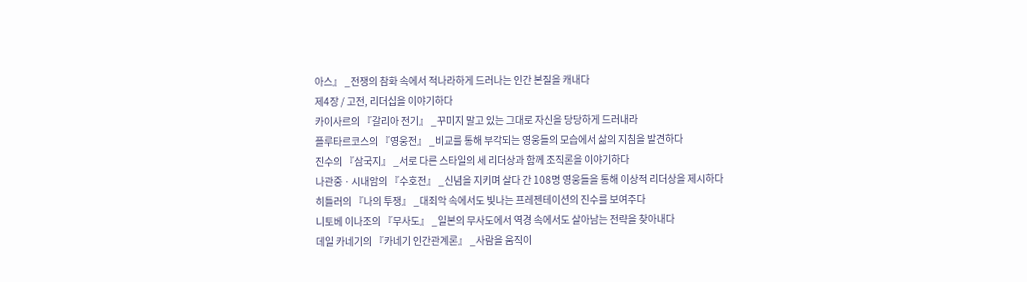아스』 _전쟁의 참화 속에서 적나라하게 드러나는 인간 본질을 캐내다
제4장 / 고전, 리더십을 이야기하다
카이사르의 『갈리아 전기』 _꾸미지 말고 있는 그대로 자신을 당당하게 드러내라
플루타르코스의 『영웅전』 _비교를 통해 부각되는 영웅들의 모습에서 삶의 지침을 발견하다
진수의 『삼국지』 _서로 다른 스타일의 세 리더상과 함께 조직론을 이야기하다
나관중ㆍ시내암의 『수호전』 _신념을 지키며 살다 간 108명 영웅들을 통해 이상적 리더상을 제시하다
히틀러의 『나의 투쟁』 _대죄악 속에서도 빛나는 프레젠테이션의 진수를 보여주다
니토베 이나조의 『무사도』 _일본의 무사도에서 역경 속에서도 살아남는 전략을 찾아내다
데일 카네기의 『카네기 인간관계론』 _사람을 움직이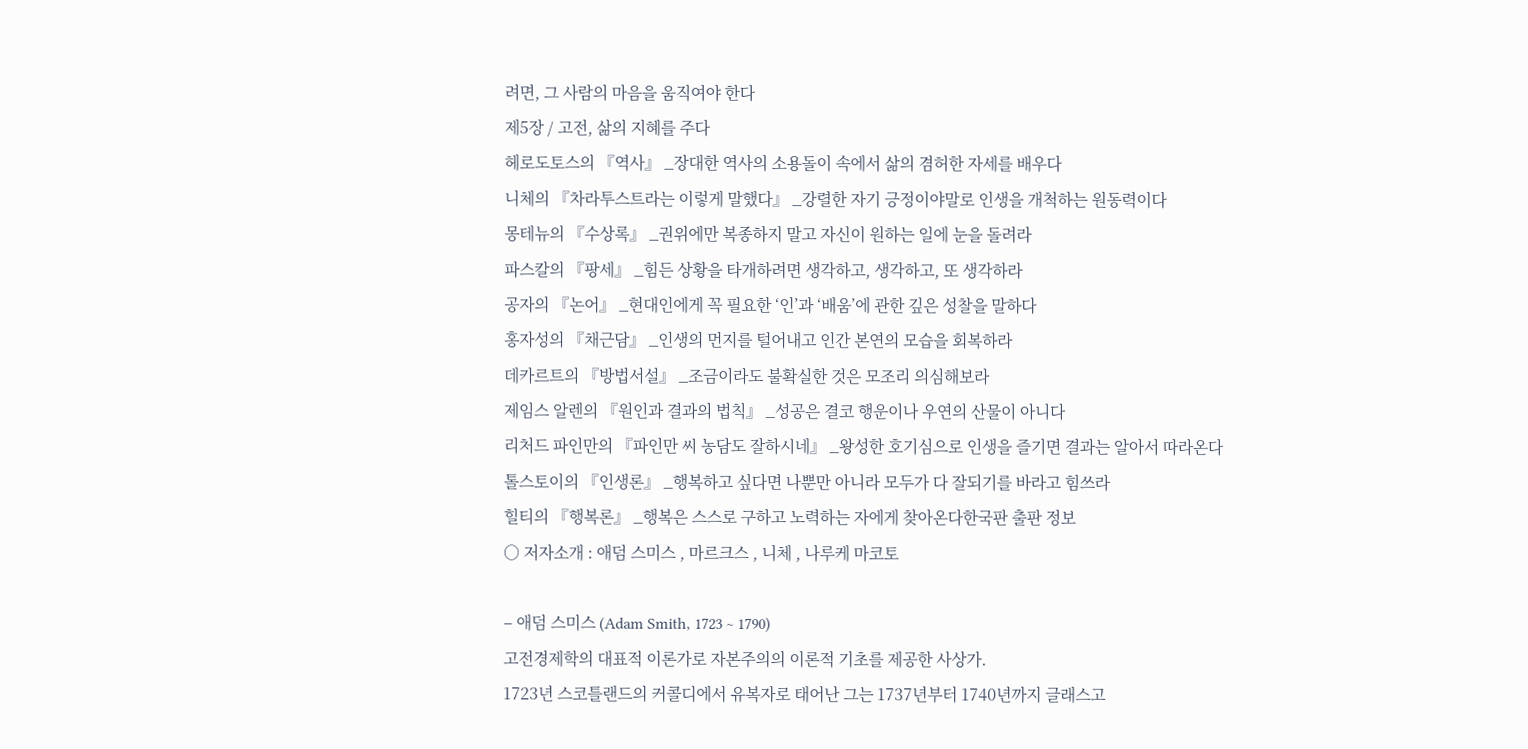려면, 그 사람의 마음을 움직여야 한다
제5장 / 고전, 삶의 지혜를 주다
헤로도토스의 『역사』 _장대한 역사의 소용돌이 속에서 삶의 겸허한 자세를 배우다
니체의 『차라투스트라는 이렇게 말했다』 _강렬한 자기 긍정이야말로 인생을 개척하는 원동력이다
몽테뉴의 『수상록』 _권위에만 복종하지 말고 자신이 원하는 일에 눈을 돌려라
파스칼의 『팡세』 _힘든 상황을 타개하려면 생각하고, 생각하고, 또 생각하라
공자의 『논어』 _현대인에게 꼭 필요한 ‘인’과 ‘배움’에 관한 깊은 성찰을 말하다
홍자성의 『채근담』 _인생의 먼지를 털어내고 인간 본연의 모습을 회복하라
데카르트의 『방법서설』 _조금이라도 불확실한 것은 모조리 의심해보라
제임스 알렌의 『원인과 결과의 법칙』 _성공은 결코 행운이나 우연의 산물이 아니다
리처드 파인만의 『파인만 씨 농담도 잘하시네』 _왕성한 호기심으로 인생을 즐기면 결과는 알아서 따라온다
톨스토이의 『인생론』 _행복하고 싶다면 나뿐만 아니라 모두가 다 잘되기를 바라고 힘쓰라
힐티의 『행복론』 _행복은 스스로 구하고 노력하는 자에게 찾아온다한국판 출판 정보
○ 저자소개 : 애덤 스미스 , 마르크스 , 니체 , 나루케 마코토

– 애덤 스미스 (Adam Smith, 1723 ~ 1790)
고전경제학의 대표적 이론가로 자본주의의 이론적 기초를 제공한 사상가.
1723년 스코틀랜드의 커콜디에서 유복자로 태어난 그는 1737년부터 1740년까지 글래스고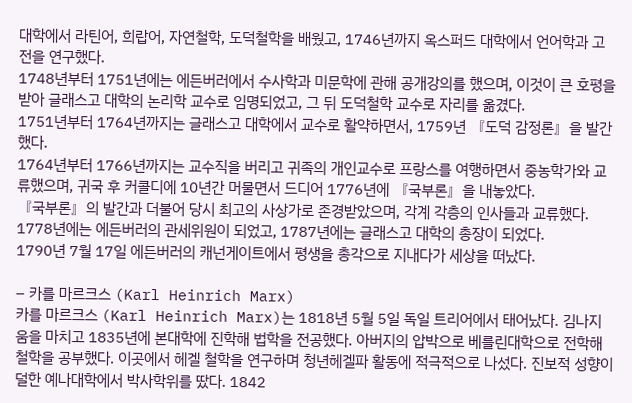대학에서 라틴어, 희랍어, 자연철학, 도덕철학을 배웠고, 1746년까지 옥스퍼드 대학에서 언어학과 고전을 연구했다.
1748년부터 1751년에는 에든버러에서 수사학과 미문학에 관해 공개강의를 했으며, 이것이 큰 호평을 받아 글래스고 대학의 논리학 교수로 임명되었고, 그 뒤 도덕철학 교수로 자리를 옮겼다.
1751년부터 1764년까지는 글래스고 대학에서 교수로 활약하면서, 1759년 『도덕 감정론』을 발간했다.
1764년부터 1766년까지는 교수직을 버리고 귀족의 개인교수로 프랑스를 여행하면서 중농학가와 교류했으며, 귀국 후 커콜디에 10년간 머물면서 드디어 1776년에 『국부론』을 내놓았다.
『국부론』의 발간과 더불어 당시 최고의 사상가로 존경받았으며, 각계 각층의 인사들과 교류했다.
1778년에는 에든버러의 관세위원이 되었고, 1787년에는 글래스고 대학의 총장이 되었다.
1790년 7월 17일 에든버러의 캐넌게이트에서 평생을 총각으로 지내다가 세상을 떠났다.

– 카를 마르크스 (Karl Heinrich Marx)
카를 마르크스 (Karl Heinrich Marx)는 1818년 5월 5일 독일 트리어에서 태어났다. 김나지움을 마치고 1835년에 본대학에 진학해 법학을 전공했다. 아버지의 압박으로 베를린대학으로 전학해 철학을 공부했다. 이곳에서 헤겔 철학을 연구하며 청년헤겔파 활동에 적극적으로 나섰다. 진보적 성향이 덜한 예나대학에서 박사학위를 땄다. 1842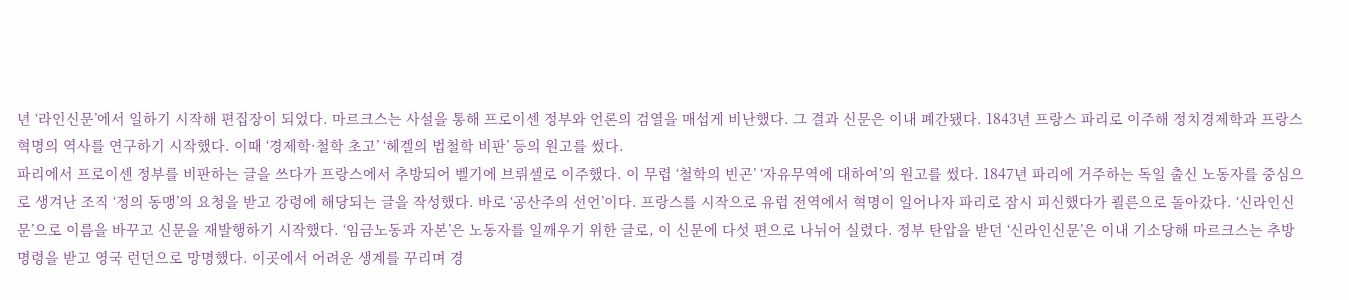년 ‘라인신문’에서 일하기 시작해 편집장이 되었다. 마르크스는 사설을 통해 프로이센 정부와 언론의 검열을 매섭게 비난했다. 그 결과 신문은 이내 폐간됐다. 1843년 프랑스 파리로 이주해 정치경제학과 프랑스혁명의 역사를 연구하기 시작했다. 이때 ‘경제학·철학 초고’ ‘헤겔의 법철학 비판’ 등의 원고를 썼다.
파리에서 프로이센 정부를 비판하는 글을 쓰다가 프랑스에서 추방되어 벨기에 브뤼셀로 이주했다. 이 무렵 ‘철학의 빈곤’ ‘자유무역에 대하여’의 원고를 썼다. 1847년 파리에 거주하는 독일 출신 노동자를 중심으로 생겨난 조직 ‘정의 동맹’의 요청을 받고 강령에 해당되는 글을 작성했다. 바로 ‘공산주의 선언’이다. 프랑스를 시작으로 유럽 전역에서 혁명이 일어나자 파리로 잠시 피신했다가 쾰른으로 돌아갔다. ‘신라인신문’으로 이름을 바꾸고 신문을 재발행하기 시작했다. ‘임금노동과 자본’은 노동자를 일깨우기 위한 글로, 이 신문에 다섯 편으로 나뉘어 실렸다. 정부 탄압을 받던 ‘신라인신문’은 이내 기소당해 마르크스는 추방 명령을 받고 영국 런던으로 망명했다. 이곳에서 어려운 생계를 꾸리며 경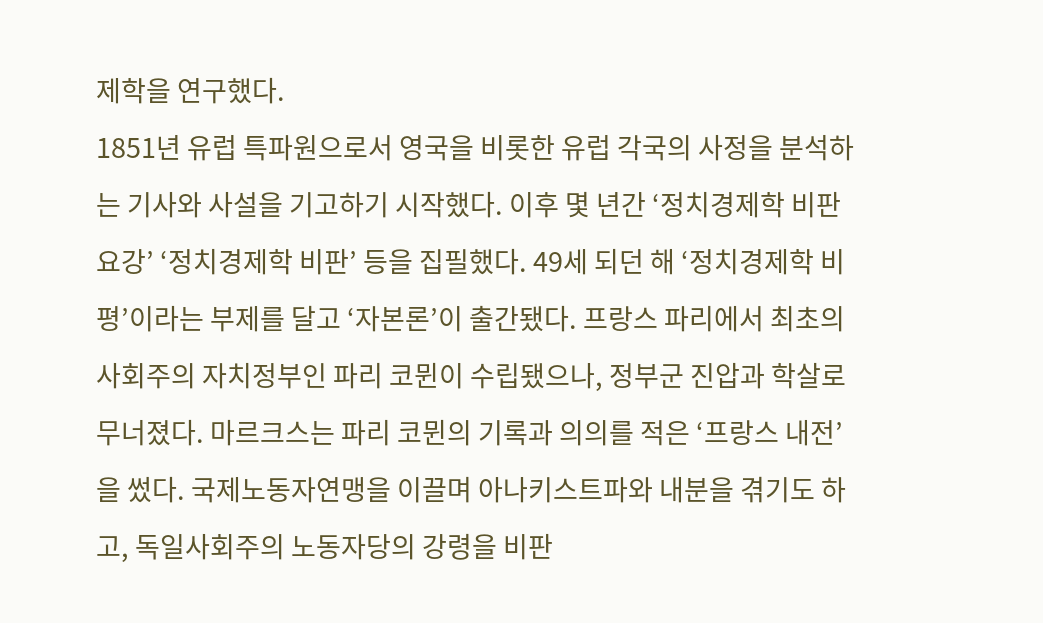제학을 연구했다.
1851년 유럽 특파원으로서 영국을 비롯한 유럽 각국의 사정을 분석하는 기사와 사설을 기고하기 시작했다. 이후 몇 년간 ‘정치경제학 비판 요강’ ‘정치경제학 비판’ 등을 집필했다. 49세 되던 해 ‘정치경제학 비평’이라는 부제를 달고 ‘자본론’이 출간됐다. 프랑스 파리에서 최초의 사회주의 자치정부인 파리 코뮌이 수립됐으나, 정부군 진압과 학살로 무너졌다. 마르크스는 파리 코뮌의 기록과 의의를 적은 ‘프랑스 내전’을 썼다. 국제노동자연맹을 이끌며 아나키스트파와 내분을 겪기도 하고, 독일사회주의 노동자당의 강령을 비판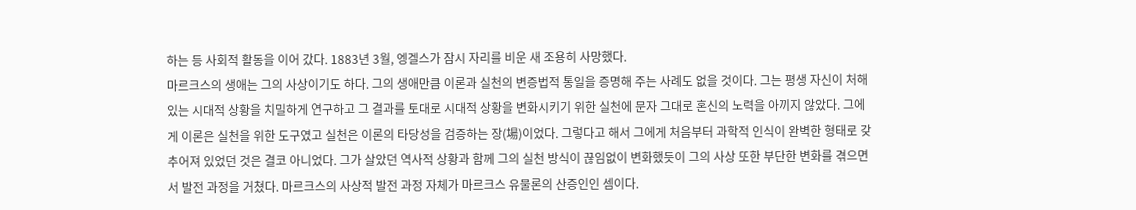하는 등 사회적 활동을 이어 갔다. 1883년 3월, 엥겔스가 잠시 자리를 비운 새 조용히 사망했다.
마르크스의 생애는 그의 사상이기도 하다. 그의 생애만큼 이론과 실천의 변증법적 통일을 증명해 주는 사례도 없을 것이다. 그는 평생 자신이 처해 있는 시대적 상황을 치밀하게 연구하고 그 결과를 토대로 시대적 상황을 변화시키기 위한 실천에 문자 그대로 혼신의 노력을 아끼지 않았다. 그에게 이론은 실천을 위한 도구였고 실천은 이론의 타당성을 검증하는 장(場)이었다. 그렇다고 해서 그에게 처음부터 과학적 인식이 완벽한 형태로 갖추어져 있었던 것은 결코 아니었다. 그가 살았던 역사적 상황과 함께 그의 실천 방식이 끊임없이 변화했듯이 그의 사상 또한 부단한 변화를 겪으면서 발전 과정을 거쳤다. 마르크스의 사상적 발전 과정 자체가 마르크스 유물론의 산증인인 셈이다.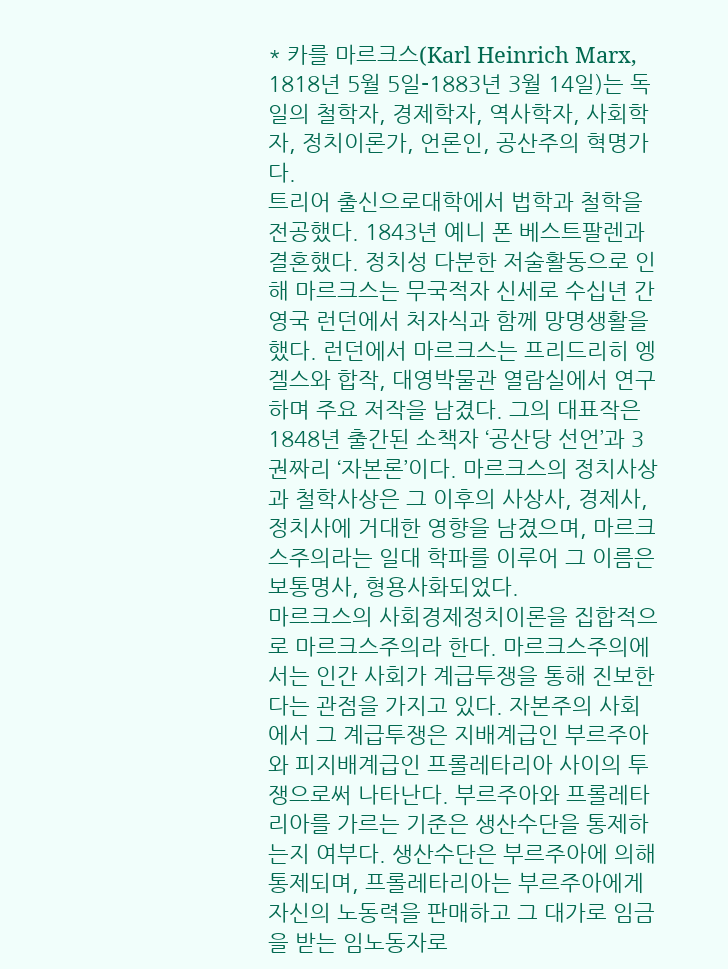* 카를 마르크스(Karl Heinrich Marx, 1818년 5월 5일-1883년 3월 14일)는 독일의 철학자, 경제학자, 역사학자, 사회학자, 정치이론가, 언론인, 공산주의 혁명가다.
트리어 출신으로대학에서 법학과 철학을 전공했다. 1843년 예니 폰 베스트팔렌과 결혼했다. 정치성 다분한 저술활동으로 인해 마르크스는 무국적자 신세로 수십년 간 영국 런던에서 처자식과 함께 망명생활을 했다. 런던에서 마르크스는 프리드리히 엥겔스와 합작, 대영박물관 열람실에서 연구하며 주요 저작을 남겼다. 그의 대표작은 1848년 출간된 소책자 ‘공산당 선언’과 3권짜리 ‘자본론’이다. 마르크스의 정치사상과 철학사상은 그 이후의 사상사, 경제사, 정치사에 거대한 영향을 남겼으며, 마르크스주의라는 일대 학파를 이루어 그 이름은 보통명사, 형용사화되었다.
마르크스의 사회경제정치이론을 집합적으로 마르크스주의라 한다. 마르크스주의에서는 인간 사회가 계급투쟁을 통해 진보한다는 관점을 가지고 있다. 자본주의 사회에서 그 계급투쟁은 지배계급인 부르주아와 피지배계급인 프롤레타리아 사이의 투쟁으로써 나타난다. 부르주아와 프롤레타리아를 가르는 기준은 생산수단을 통제하는지 여부다. 생산수단은 부르주아에 의해 통제되며, 프롤레타리아는 부르주아에게 자신의 노동력을 판매하고 그 대가로 임금을 받는 임노동자로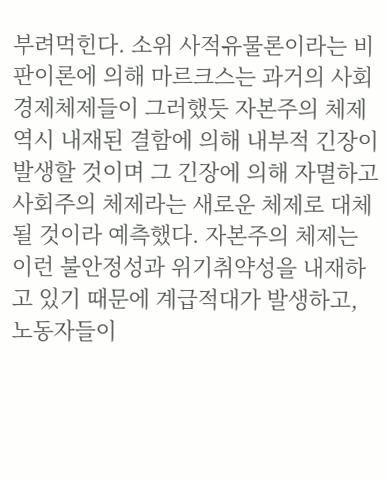부려먹힌다. 소위 사적유물론이라는 비판이론에 의해 마르크스는 과거의 사회경제체제들이 그러했듯 자본주의 체제 역시 내재된 결함에 의해 내부적 긴장이 발생할 것이며 그 긴장에 의해 자멸하고 사회주의 체제라는 새로운 체제로 대체될 것이라 예측했다. 자본주의 체제는 이런 불안정성과 위기취약성을 내재하고 있기 때문에 계급적대가 발생하고, 노동자들이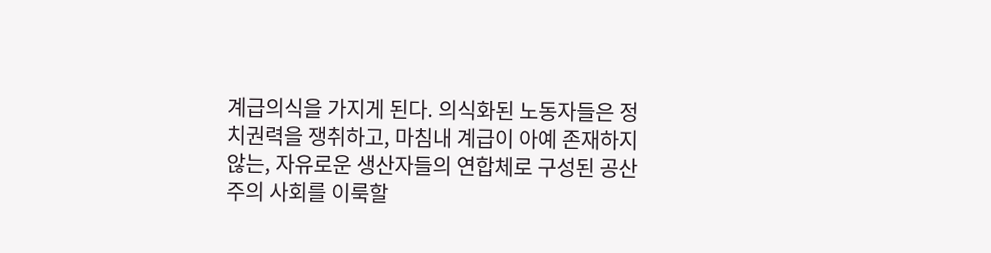계급의식을 가지게 된다. 의식화된 노동자들은 정치권력을 쟁취하고, 마침내 계급이 아예 존재하지 않는, 자유로운 생산자들의 연합체로 구성된 공산주의 사회를 이룩할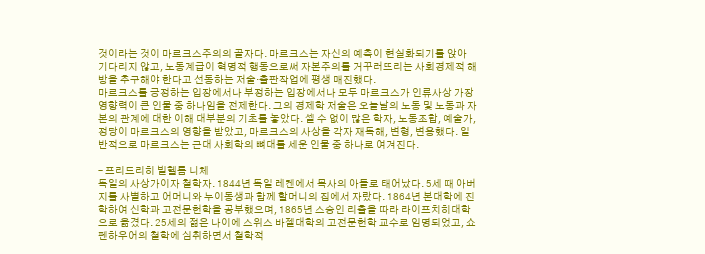것이라는 것이 마르크스주의의 골자다. 마르크스는 자신의 예측이 현실화되기를 앉아 기다리지 않고, 노동계급이 혁명적 행동으로써 자본주의를 거꾸러뜨리는 사회경제적 해방을 추구해야 한다고 선동하는 저술·출판작업에 평생 매진했다.
마르크스를 긍정하는 입장에서나 부정하는 입장에서나 모두 마르크스가 인류사상 가장 영향력이 큰 인물 중 하나임을 전제한다. 그의 경제학 저술은 오늘날의 노동 및 노동과 자본의 관계에 대한 이해 대부분의 기초를 놓았다. 셀 수 없이 많은 학자, 노동조합, 예술가, 정당이 마르크스의 영향을 받았고, 마르크스의 사상을 각자 재독해, 변형, 변용했다. 일반적으로 마르크스는 근대 사회학의 뼈대를 세운 인물 중 하나로 여겨진다.

– 프리드리히 빌헬름 니체
독일의 사상가이자 철학자. 1844년 독일 레켄에서 목사의 아들로 태어났다. 5세 때 아버지를 사별하고 어머니와 누이동생과 함께 할머니의 집에서 자랐다. 1864년 본대학에 진학하여 신학과 고전문헌학을 공부했으며, 1865년 스승인 리츨을 따라 라이프치히대학으로 옮겼다. 25세의 젊은 나이에 스위스 바젤대학의 고전문헌학 교수로 임명되었고, 쇼펜하우어의 철학에 심취하면서 철학적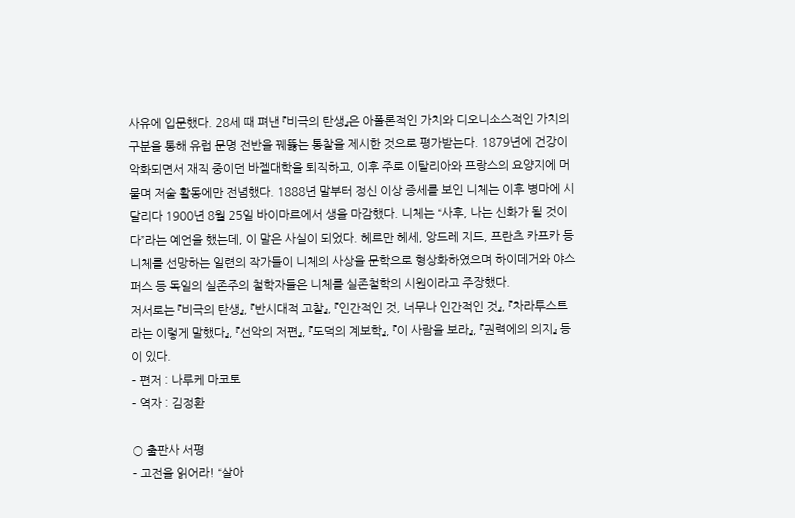사유에 입문했다. 28세 때 펴낸 『비극의 탄생』은 아폴론적인 가치와 디오니소스적인 가치의 구분을 통해 유럽 문명 전반을 꿰뚫는 통찰을 제시한 것으로 평가받는다. 1879년에 건강이 악화되면서 재직 중이던 바젤대학을 퇴직하고, 이후 주로 이탈리아와 프랑스의 요양지에 머물며 저술 활동에만 전념했다. 1888년 말부터 정신 이상 증세를 보인 니체는 이후 병마에 시달리다 1900년 8월 25일 바이마르에서 생을 마감했다. 니체는 “사후, 나는 신화가 될 것이다”라는 예언을 했는데, 이 말은 사실이 되었다. 헤르만 헤세, 앙드레 지드, 프란츠 카프카 등 니체를 선망하는 일련의 작가들이 니체의 사상을 문학으로 형상화하였으며 하이데거와 야스퍼스 등 독일의 실존주의 철학자들은 니체를 실존철학의 시원이라고 주장했다.
저서로는 『비극의 탄생』, 『반시대적 고찰』, 『인간적인 것, 너무나 인간적인 것』, 『차라투스트라는 이렇게 말했다』, 『선악의 저편』, 『도덕의 계보학』, 『이 사람을 보라』, 『권력에의 의지』 등이 있다.
– 편저 : 나루케 마코토
– 역자 : 김정환

○ 출판사 서평
– 고전을 읽어라! “살아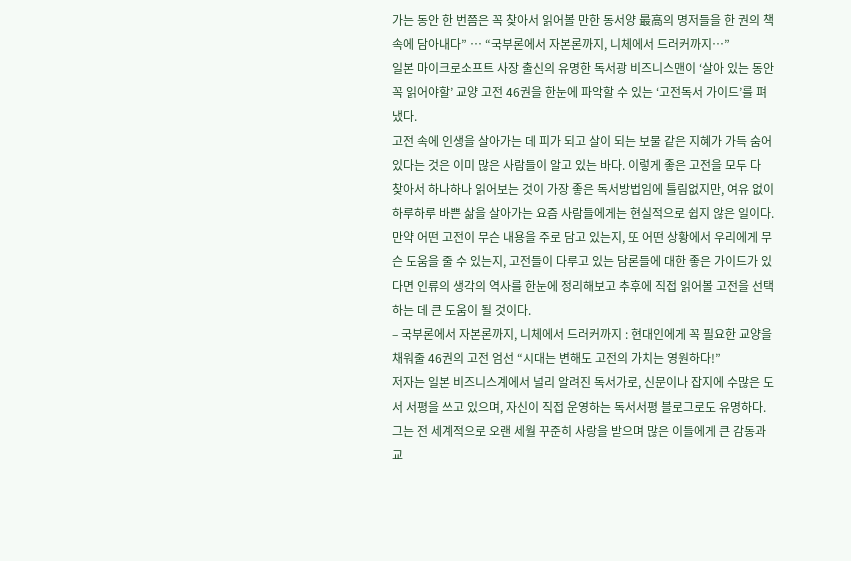가는 동안 한 번쯤은 꼭 찾아서 읽어볼 만한 동서양 最高의 명저들을 한 권의 책속에 담아내다” … “국부론에서 자본론까지, 니체에서 드러커까지…”
일본 마이크로소프트 사장 출신의 유명한 독서광 비즈니스맨이 ‘살아 있는 동안 꼭 읽어야할’ 교양 고전 46권을 한눈에 파악할 수 있는 ‘고전독서 가이드’를 펴냈다.
고전 속에 인생을 살아가는 데 피가 되고 살이 되는 보물 같은 지혜가 가득 숨어 있다는 것은 이미 많은 사람들이 알고 있는 바다. 이렇게 좋은 고전을 모두 다 찾아서 하나하나 읽어보는 것이 가장 좋은 독서방법임에 틀림없지만, 여유 없이 하루하루 바쁜 삶을 살아가는 요즘 사람들에게는 현실적으로 쉽지 않은 일이다. 만약 어떤 고전이 무슨 내용을 주로 담고 있는지, 또 어떤 상황에서 우리에게 무슨 도움을 줄 수 있는지, 고전들이 다루고 있는 담론들에 대한 좋은 가이드가 있다면 인류의 생각의 역사를 한눈에 정리해보고 추후에 직접 읽어볼 고전을 선택하는 데 큰 도움이 될 것이다.
– 국부론에서 자본론까지, 니체에서 드러커까지 : 현대인에게 꼭 필요한 교양을 채워줄 46권의 고전 엄선 “시대는 변해도 고전의 가치는 영원하다!”
저자는 일본 비즈니스계에서 널리 알려진 독서가로, 신문이나 잡지에 수많은 도서 서평을 쓰고 있으며, 자신이 직접 운영하는 독서서평 블로그로도 유명하다. 그는 전 세계적으로 오랜 세월 꾸준히 사랑을 받으며 많은 이들에게 큰 감동과 교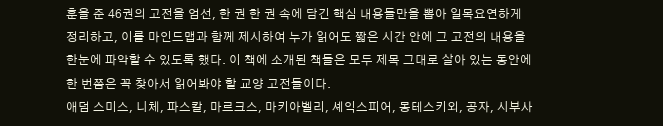훈을 준 46권의 고전을 엄선, 한 권 한 권 속에 담긴 핵심 내용들만을 뽑아 일목요연하게 정리하고, 이를 마인드맵과 함께 제시하여 누가 읽어도 짧은 시간 안에 그 고전의 내용을 한눈에 파악할 수 있도록 했다. 이 책에 소개된 책들은 모두 제목 그대로 살아 있는 동안에 한 번쯤은 꼭 찾아서 읽어봐야 할 교양 고전들이다.
애덤 스미스, 니체, 파스칼, 마르크스, 마키아벨리, 셰익스피어, 몽테스키외, 공자, 시부사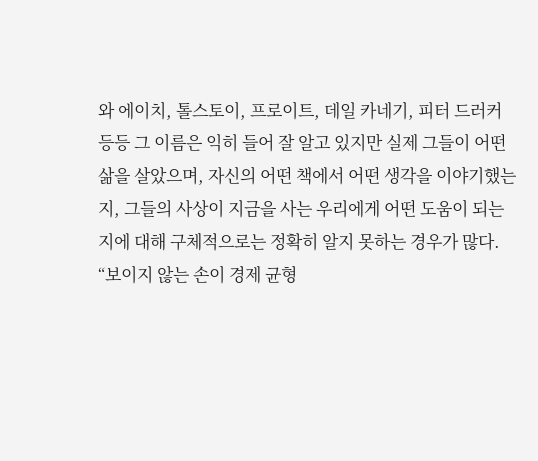와 에이치, 톨스토이, 프로이트, 데일 카네기, 피터 드러커 등등 그 이름은 익히 들어 잘 알고 있지만 실제 그들이 어떤 삶을 살았으며, 자신의 어떤 책에서 어떤 생각을 이야기했는지, 그들의 사상이 지금을 사는 우리에게 어떤 도움이 되는지에 대해 구체적으로는 정확히 알지 못하는 경우가 많다.
“보이지 않는 손이 경제 균형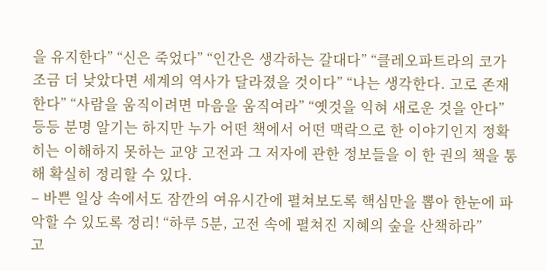을 유지한다” “신은 죽었다” “인간은 생각하는 갈대다” “클레오파트라의 코가 조금 더 낮았다면 세계의 역사가 달라졌을 것이다” “나는 생각한다. 고로 존재한다” “사람을 움직이려면 마음을 움직여라” “옛것을 익혀 새로운 것을 안다” 등등 분명 알기는 하지만 누가 어떤 책에서 어떤 맥락으로 한 이야기인지 정확히는 이해하지 못하는 교양 고전과 그 저자에 관한 정보들을 이 한 권의 책을 통해 확실히 정리할 수 있다.
– 바쁜 일상 속에서도 잠깐의 여유시간에 펼쳐보도록 핵심만을 뽑아 한눈에 파악할 수 있도록 정리! “하루 5분, 고전 속에 펼쳐진 지혜의 숲을 산책하라”
고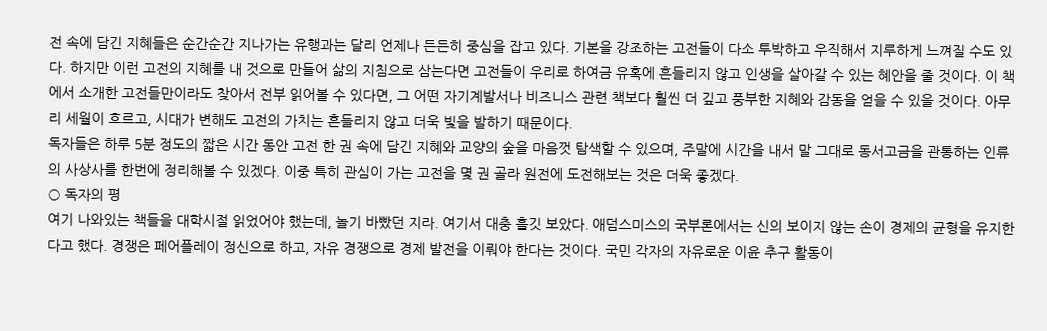전 속에 담긴 지혜들은 순간순간 지나가는 유행과는 달리 언제나 든든히 중심을 잡고 있다. 기본을 강조하는 고전들이 다소 투박하고 우직해서 지루하게 느껴질 수도 있다. 하지만 이런 고전의 지혜를 내 것으로 만들어 삶의 지침으로 삼는다면 고전들이 우리로 하여금 유혹에 흔들리지 않고 인생을 살아갈 수 있는 혜안을 줄 것이다. 이 책에서 소개한 고전들만이라도 찾아서 전부 읽어볼 수 있다면, 그 어떤 자기계발서나 비즈니스 관련 책보다 훨씬 더 깊고 풍부한 지혜와 감동을 얻을 수 있을 것이다. 아무리 세월이 흐르고, 시대가 변해도 고전의 가치는 흔들리지 않고 더욱 빛을 발하기 때문이다.
독자들은 하루 5분 정도의 짧은 시간 동안 고전 한 권 속에 담긴 지혜와 교양의 숲을 마음껏 탐색할 수 있으며, 주말에 시간을 내서 말 그대로 동서고금을 관통하는 인류의 사상사를 한번에 정리해볼 수 있겠다. 이중 특히 관심이 가는 고전을 몇 권 골라 원전에 도전해보는 것은 더욱 좋겠다.
○ 독자의 평
여기 나와있는 책들을 대학시절 읽었어야 했는데, 놀기 바빴던 지라. 여기서 대충 흘깃 보았다. 애덤스미스의 국부론에서는 신의 보이지 않는 손이 경제의 균형을 유지한다고 했다. 경쟁은 페어플레이 정신으로 하고, 자유 경쟁으로 경제 발전을 이뤄야 한다는 것이다. 국민 각자의 자유로운 이윤 추구 활동이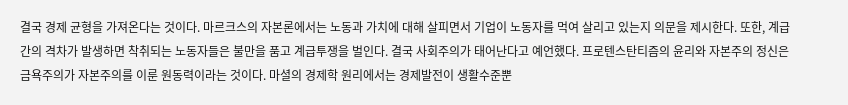결국 경제 균형을 가져온다는 것이다. 마르크스의 자본론에서는 노동과 가치에 대해 살피면서 기업이 노동자를 먹여 살리고 있는지 의문을 제시한다. 또한, 계급간의 격차가 발생하면 착취되는 노동자들은 불만을 품고 계급투쟁을 벌인다. 결국 사회주의가 태어난다고 예언했다. 프로텐스탄티즘의 윤리와 자본주의 정신은 금욕주의가 자본주의를 이룬 원동력이라는 것이다. 마셜의 경제학 원리에서는 경제발전이 생활수준뿐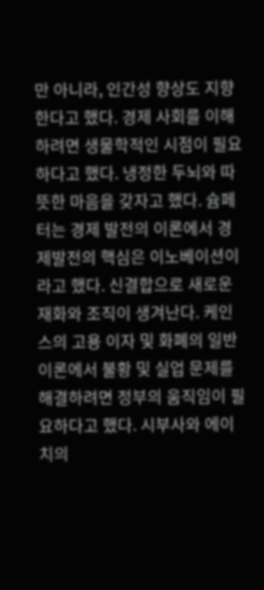만 아니라, 인간성 향상도 지향한다고 했다. 경제 사회를 이해하려면 생물학적인 시점이 필요하다고 했다. 냉정한 두뇌와 따뜻한 마음을 갖자고 했다. 슘페터는 경제 발전의 이론에서 경제발전의 핵심은 이노베이션이라고 했다. 신결합으로 새로운 재화와 조직이 생겨난다. 케인스의 고용 이자 및 화폐의 일반이론에서 불황 및 실업 문제를 해결하려면 정부의 움직임이 필요하다고 했다. 시부사와 에이치의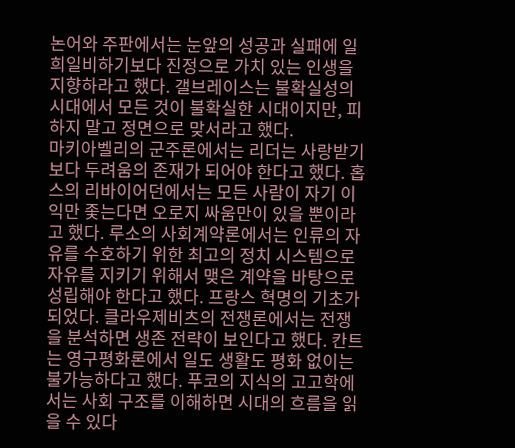논어와 주판에서는 눈앞의 성공과 실패에 일희일비하기보다 진정으로 가치 있는 인생을 지향하라고 했다. 갤브레이스는 불확실성의 시대에서 모든 것이 불확실한 시대이지만, 피하지 말고 정면으로 맞서라고 했다.
마키아벨리의 군주론에서는 리더는 사랑받기보다 두려움의 존재가 되어야 한다고 했다. 홉스의 리바이어던에서는 모든 사람이 자기 이익만 좇는다면 오로지 싸움만이 있을 뿐이라고 했다. 루소의 사회계약론에서는 인류의 자유를 수호하기 위한 최고의 정치 시스템으로 자유를 지키기 위해서 맺은 계약을 바탕으로 성립해야 한다고 했다. 프랑스 혁명의 기초가 되었다. 클라우제비츠의 전쟁론에서는 전쟁을 분석하면 생존 전략이 보인다고 했다. 칸트는 영구평화론에서 일도 생활도 평화 없이는 불가능하다고 했다. 푸코의 지식의 고고학에서는 사회 구조를 이해하면 시대의 흐름을 읽을 수 있다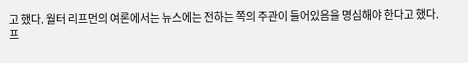고 했다. 월터 리프먼의 여론에서는 뉴스에는 전하는 쪽의 주관이 들어있음을 명심해야 한다고 했다.
프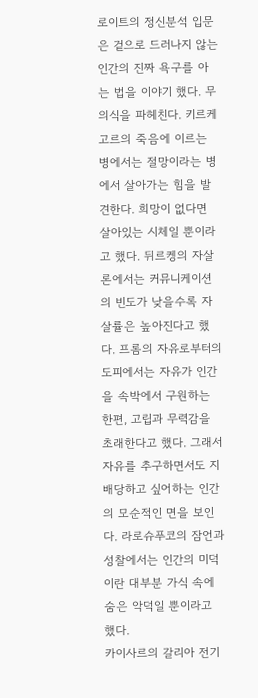로이트의 정신분석 입문은 겉으로 드러나지 않는 인간의 진짜 욕구를 아는 법을 이야기 했다. 무의식을 파헤친다. 키르케고르의 죽음에 이르는 병에서는 절망이라는 병에서 살아가는 힘을 발견한다. 희망이 없다면 살아있는 시체일 뿐이라고 했다. 뒤르켕의 자살론에서는 커뮤니케이션의 빈도가 낮을수록 자살률은 높아진다고 했다. 프롬의 자유로부터의 도피에서는 자유가 인간을 속박에서 구원하는 한편, 고립과 무력감을 초래한다고 했다. 그래서 자유를 추구하면서도 지배당하고 싶어하는 인간의 모순적인 면을 보인다. 라로슈푸코의 잠언과 성찰에서는 인간의 미덕이란 대부분 가식 속에 숨은 악덕일 뿐이라고 했다.
카이사르의 갈리아 전기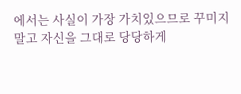에서는 사실이 가장 가치있으므로 꾸미지 말고 자신을 그대로 당당하게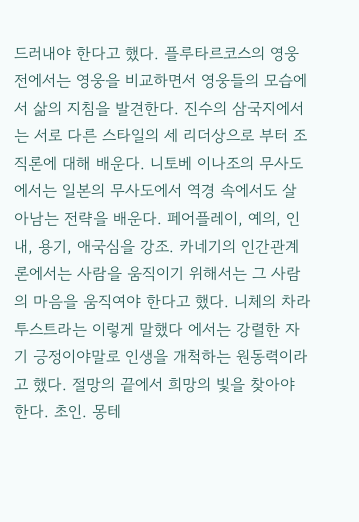드러내야 한다고 했다. 플루타르코스의 영웅전에서는 영웅을 비교하면서 영웅들의 모습에서 삶의 지침을 발견한다. 진수의 삼국지에서는 서로 다른 스타일의 세 리더상으로 부터 조직론에 대해 배운다. 니토베 이나조의 무사도에서는 일본의 무사도에서 역경 속에서도 살아남는 전략을 배운다. 페어플레이, 예의, 인내, 용기, 애국심을 강조. 카네기의 인간관계론에서는 사람을 움직이기 위해서는 그 사람의 마음을 움직여야 한다고 했다. 니체의 차라투스트라는 이렇게 말했다 에서는 강렬한 자기 긍정이야말로 인생을 개척하는 원동력이라고 했다. 절망의 끝에서 희망의 빛을 찾아야 한다. 초인. 몽테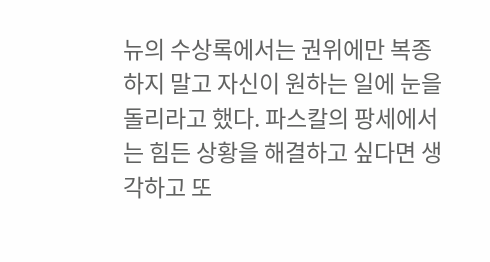뉴의 수상록에서는 권위에만 복종하지 말고 자신이 원하는 일에 눈을 돌리라고 했다. 파스칼의 팡세에서는 힘든 상황을 해결하고 싶다면 생각하고 또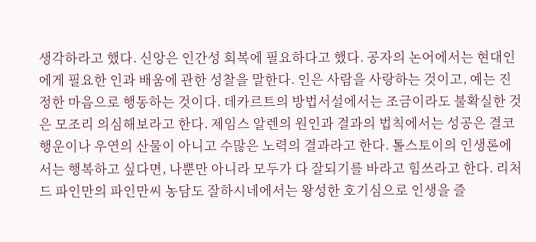생각하라고 했다. 신앙은 인간성 회복에 필요하다고 했다. 공자의 논어에서는 현대인에게 필요한 인과 배움에 관한 성찰을 말한다. 인은 사람을 사랑하는 것이고, 예는 진정한 마음으로 행동하는 것이다. 데카르트의 방법서설에서는 조금이라도 불확실한 것은 모조리 의심해보라고 한다. 제임스 알렌의 원인과 결과의 법칙에서는 성공은 결코 행운이나 우연의 산물이 아니고 수많은 노력의 결과라고 한다. 톨스토이의 인생론에서는 행복하고 싶다면, 나뿐만 아니라 모두가 다 잘되기를 바라고 힘쓰라고 한다. 리처드 파인만의 파인만씨 농담도 잘하시네에서는 왕성한 호기심으로 인생을 즐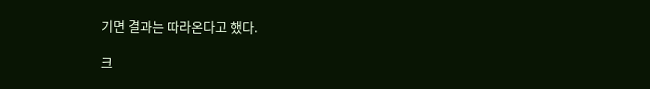기면 결과는 따라온다고 했다.

크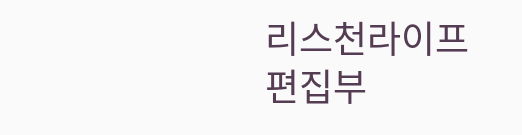리스천라이프 편집부